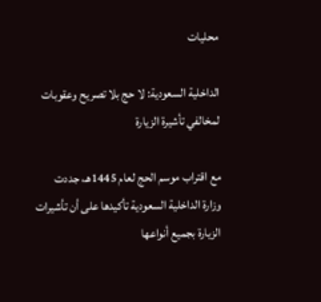محليات

الداخلية السعودية: لا حج بلا تصريح وعقوبات لمخالفي تأشيرة الزيارة

مع اقتراب موسم الحج لعام 1445هـ، جددت وزارة الداخلية السعودية تأكيدها على أن تأشيرات الزيارة بجميع أنواعها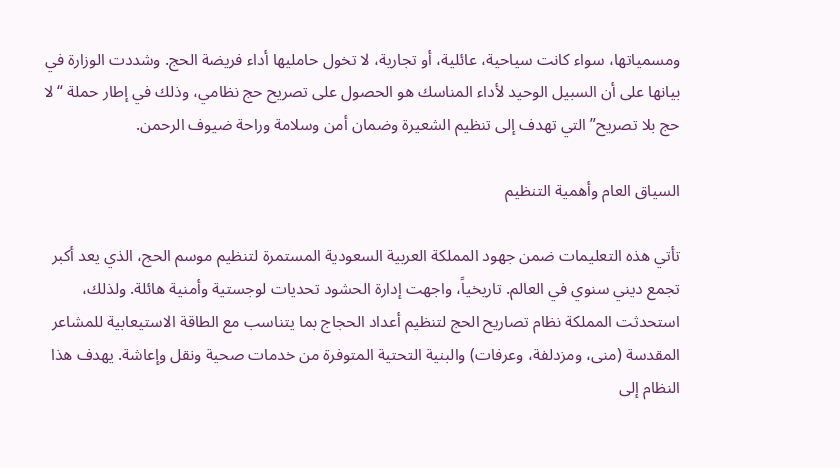ومسمياتها، سواء كانت سياحية، عائلية، أو تجارية، لا تخول حامليها أداء فريضة الحج. وشددت الوزارة في بيانها على أن السبيل الوحيد لأداء المناسك هو الحصول على تصريح حج نظامي، وذلك في إطار حملة “لا حج بلا تصريح” التي تهدف إلى تنظيم الشعيرة وضمان أمن وسلامة وراحة ضيوف الرحمن.

السياق العام وأهمية التنظيم

تأتي هذه التعليمات ضمن جهود المملكة العربية السعودية المستمرة لتنظيم موسم الحج، الذي يعد أكبر تجمع ديني سنوي في العالم. تاريخياً، واجهت إدارة الحشود تحديات لوجستية وأمنية هائلة. ولذلك، استحدثت المملكة نظام تصاريح الحج لتنظيم أعداد الحجاج بما يتناسب مع الطاقة الاستيعابية للمشاعر المقدسة (منى، ومزدلفة، وعرفات) والبنية التحتية المتوفرة من خدمات صحية ونقل وإعاشة. يهدف هذا النظام إلى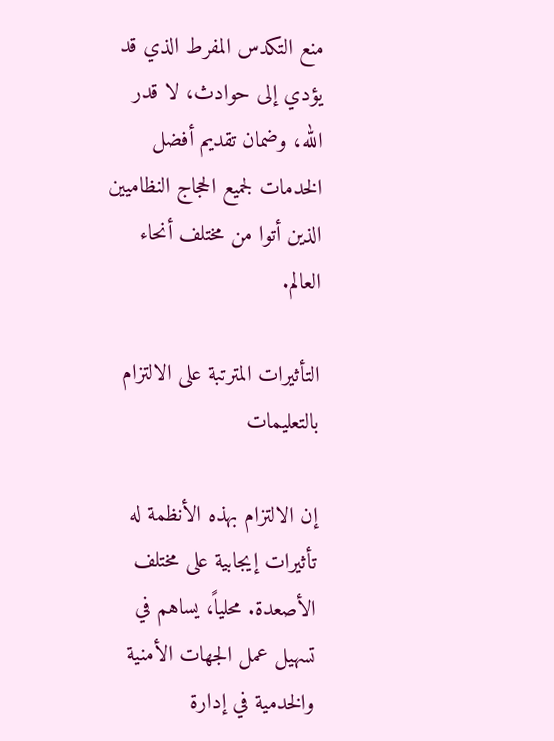منع التكدس المفرط الذي قد يؤدي إلى حوادث، لا قدر الله، وضمان تقديم أفضل الخدمات لجميع الحجاج النظاميين الذين أتوا من مختلف أنحاء العالم.

التأثيرات المترتبة على الالتزام بالتعليمات

إن الالتزام بهذه الأنظمة له تأثيرات إيجابية على مختلف الأصعدة. محلياً، يساهم في تسهيل عمل الجهات الأمنية والخدمية في إدارة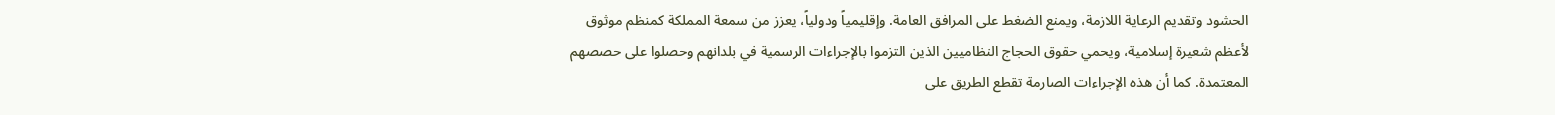الحشود وتقديم الرعاية اللازمة، ويمنع الضغط على المرافق العامة. وإقليمياً ودولياً، يعزز من سمعة المملكة كمنظم موثوق لأعظم شعيرة إسلامية، ويحمي حقوق الحجاج النظاميين الذين التزموا بالإجراءات الرسمية في بلدانهم وحصلوا على حصصهم المعتمدة. كما أن هذه الإجراءات الصارمة تقطع الطريق على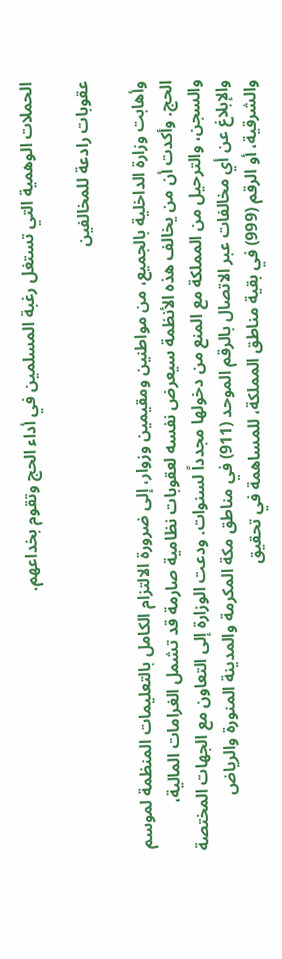الحملات الوهمية التي تستغل رغبة المسلمين في أداء الحج وتقوم بخداعهم.

عقوبات رادعة للمخالفين

وأهابت وزارة الداخلية بالجميع، من مواطنين ومقيمين وزوار، إلى ضرورة الالتزام الكامل بالتعليمات المنظمة لموسم الحج. وأكدت أن من يخالف هذه الأنظمة سيعرض نفسه لعقوبات نظامية صارمة قد تشمل الغرامات المالية، والسجن، والترحيل من المملكة مع المنع من دخولها مجدداً لسنوات. ودعت الوزارة إلى التعاون مع الجهات المختصة والإبلاغ عن أي مخالفات عبر الاتصال بالرقم الموحد (911) في مناطق مكة المكرمة والمدينة المنورة والرياض والشرقية، أو الرقم (999) في بقية مناطق المملكة، للمساهمة في تحقيق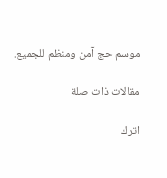موسم حج آمن ومنظم للجميع.

مقالات ذات صلة

اترك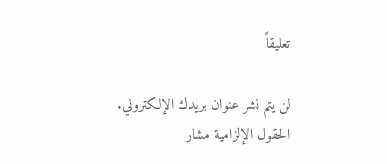تعليقاً

لن يتم نشر عنوان بريدك الإلكتروني. الحقول الإلزامية مشار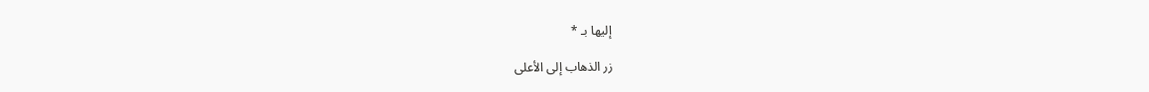إليها بـ *

زر الذهاب إلى الأعلى